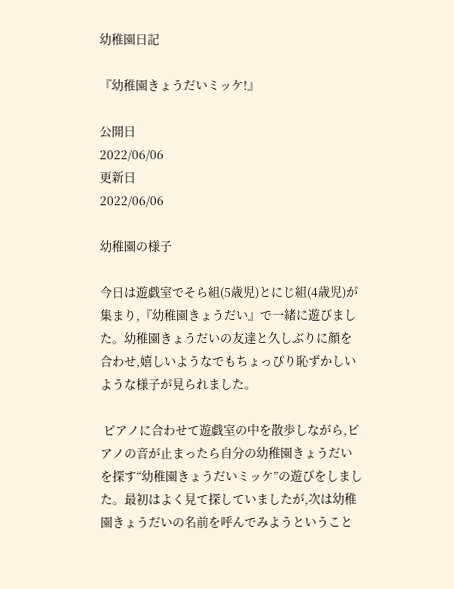幼稚園日記

『幼稚園きょうだいミッケ!』

公開日
2022/06/06
更新日
2022/06/06

幼稚園の様子

今日は遊戯室でそら組(5歳児)とにじ組(4歳児)が集まり,『幼稚園きょうだい』で一緒に遊びました。幼稚園きょうだいの友達と久しぶりに顔を合わせ,嬉しいようなでもちょっぴり恥ずかしいような様子が見られました。

 ピアノに合わせて遊戯室の中を散歩しながら,ピアノの音が止まったら自分の幼稚園きょうだいを探す“幼稚園きょうだいミッケ”の遊びをしました。最初はよく見て探していましたが,次は幼稚園きょうだいの名前を呼んでみようということ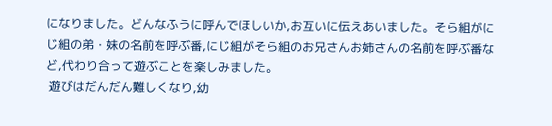になりました。どんなふうに呼んでほしいか,お互いに伝えあいました。そら組がにじ組の弟・妹の名前を呼ぶ番,にじ組がそら組のお兄さんお姉さんの名前を呼ぶ番など,代わり合って遊ぶことを楽しみました。
 遊びはだんだん難しくなり,幼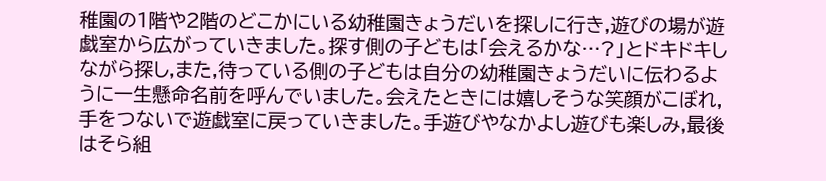稚園の1階や2階のどこかにいる幼稚園きょうだいを探しに行き,遊びの場が遊戯室から広がっていきました。探す側の子どもは「会えるかな…?」とドキドキしながら探し,また,待っている側の子どもは自分の幼稚園きょうだいに伝わるように一生懸命名前を呼んでいました。会えたときには嬉しそうな笑顔がこぼれ,手をつないで遊戯室に戻っていきました。手遊びやなかよし遊びも楽しみ,最後はそら組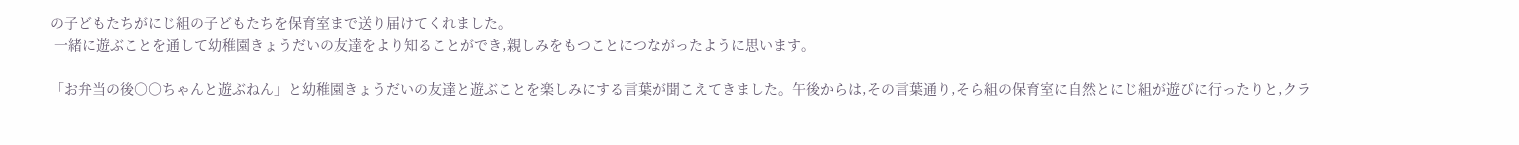の子どもたちがにじ組の子どもたちを保育室まで送り届けてくれました。
 一緒に遊ぶことを通して幼稚園きょうだいの友達をより知ることができ,親しみをもつことにつながったように思います。

「お弁当の後○○ちゃんと遊ぶねん」と幼稚園きょうだいの友達と遊ぶことを楽しみにする言葉が聞こえてきました。午後からは,その言葉通り,そら組の保育室に自然とにじ組が遊びに行ったりと,クラ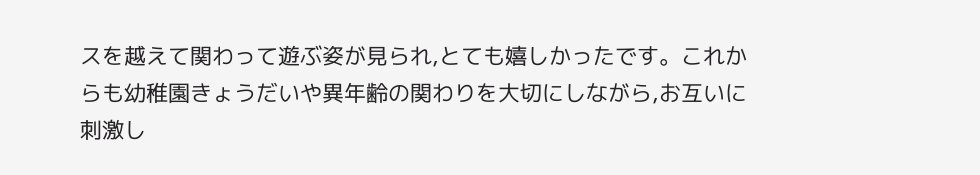スを越えて関わって遊ぶ姿が見られ,とても嬉しかったです。これからも幼稚園きょうだいや異年齢の関わりを大切にしながら,お互いに刺激し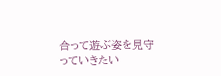合って遊ぶ姿を見守っていきたい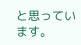と思っています。